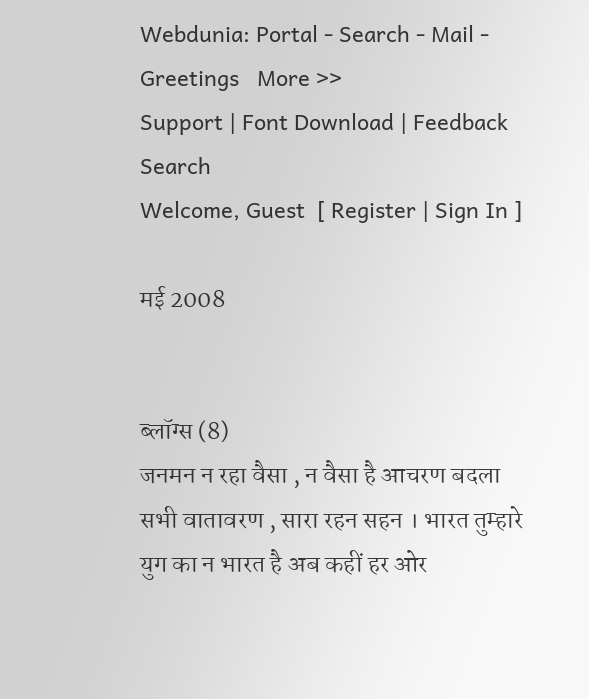Webdunia: Portal - Search - Mail - Greetings   More >>
Support | Font Download | Feedback
Search
Welcome, Guest  [ Register | Sign In ]

मई 2008


ब्लॉग्स (8)
जनमन न रहा वैसा , न वैसा है आचरण बदला सभी वातावरण , सारा रहन सहन । भारत तुम्हारे युग का न भारत है अब कहीं हर ओर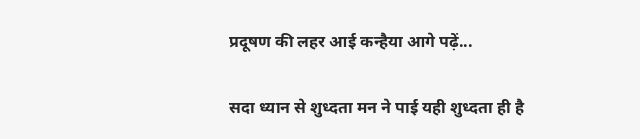प्रदूषण की लहर आई कन्हैया आगे पढ़ें...

सदा ध्यान से शुध्दता मन ने पाई यही शुध्दता ही है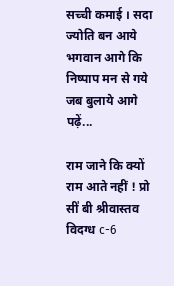सच्ची कमाई । सदा ज्योति बन आये भगवान आगे कि निष्पाप मन से गये जब बुलाये आगे पढ़ें...

राम जाने कि क्यों राम आते नहीं ! प्रो सी॑ बी श्रीवास्तव विदग्ध c-6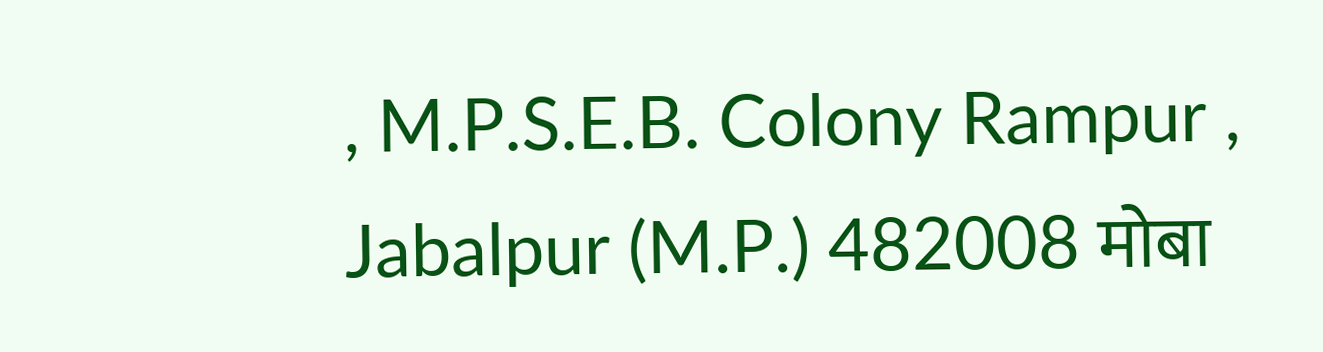, M.P.S.E.B. Colony Rampur , Jabalpur (M.P.) 482008 मोबा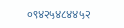०९४२५४८४४५२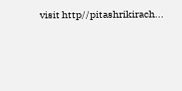visit http//pitashrikirach...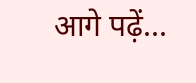आगे पढ़ें...